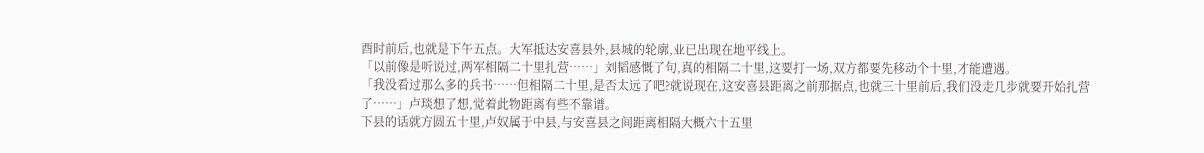酉时前后,也就是下午五点。大军抵达安喜县外,县城的轮廓,业已出现在地平线上。
「以前像是听说过,两军相隔二十里扎营……」刘韬感慨了句,真的相隔二十里,这要打一场,双方都要先移动个十里,才能遭遇。
「我没看过那么多的兵书……但相隔二十里,是否太远了吧?就说现在,这安喜县距离之前那据点,也就三十里前后,我们没走几步就要开始扎营了……」卢琰想了想,觉着此物距离有些不靠谱。
下县的话就方圆五十里,卢奴属于中县,与安喜县之间距离相隔大概六十五里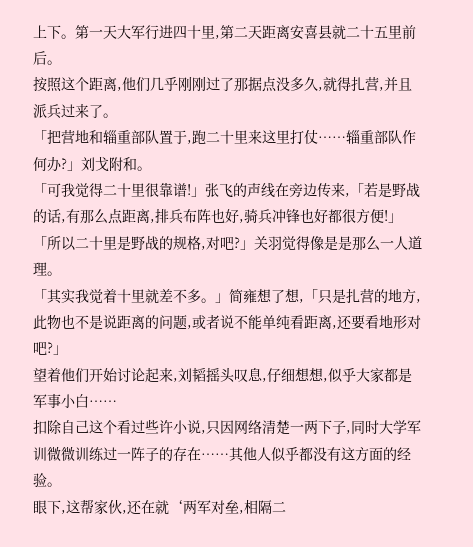上下。第一天大军行进四十里,第二天距离安喜县就二十五里前后。
按照这个距离,他们几乎刚刚过了那据点没多久,就得扎营,并且派兵过来了。
「把营地和辎重部队置于,跑二十里来这里打仗……辎重部队作何办?」刘戈附和。
「可我觉得二十里很靠谱!」张飞的声线在旁边传来,「若是野战的话,有那么点距离,排兵布阵也好,骑兵冲锋也好都很方便!」
「所以二十里是野战的规格,对吧?」关羽觉得像是是那么一人道理。
「其实我觉着十里就差不多。」简雍想了想,「只是扎营的地方,此物也不是说距离的问题,或者说不能单纯看距离,还要看地形对吧?」
望着他们开始讨论起来,刘韬摇头叹息,仔细想想,似乎大家都是军事小白……
扣除自己这个看过些许小说,只因网络清楚一两下子,同时大学军训微微训练过一阵子的存在……其他人似乎都没有这方面的经验。
眼下,这帮家伙,还在就‘两军对垒,相隔二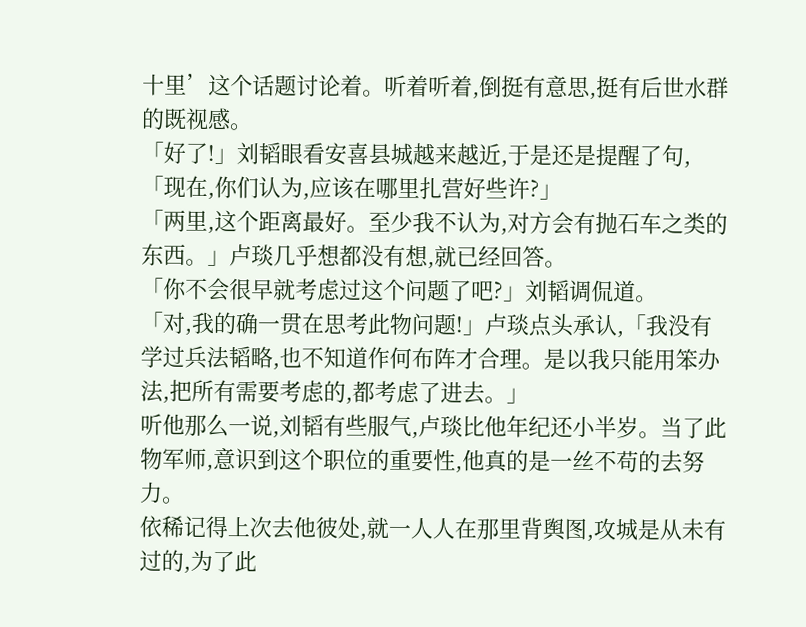十里’这个话题讨论着。听着听着,倒挺有意思,挺有后世水群的既视感。
「好了!」刘韬眼看安喜县城越来越近,于是还是提醒了句,「现在,你们认为,应该在哪里扎营好些许?」
「两里,这个距离最好。至少我不认为,对方会有抛石车之类的东西。」卢琰几乎想都没有想,就已经回答。
「你不会很早就考虑过这个问题了吧?」刘韬调侃道。
「对,我的确一贯在思考此物问题!」卢琰点头承认,「我没有学过兵法韬略,也不知道作何布阵才合理。是以我只能用笨办法,把所有需要考虑的,都考虑了进去。」
听他那么一说,刘韬有些服气,卢琰比他年纪还小半岁。当了此物军师,意识到这个职位的重要性,他真的是一丝不苟的去努力。
依稀记得上次去他彼处,就一人人在那里背舆图,攻城是从未有过的,为了此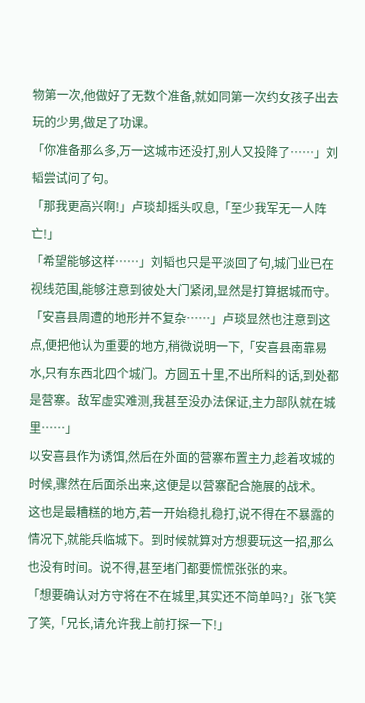物第一次,他做好了无数个准备,就如同第一次约女孩子出去玩的少男,做足了功课。
「你准备那么多,万一这城市还没打,别人又投降了……」刘韬尝试问了句。
「那我更高兴啊!」卢琰却摇头叹息,「至少我军无一人阵亡!」
「希望能够这样……」刘韬也只是平淡回了句,城门业已在视线范围,能够注意到彼处大门紧闭,显然是打算据城而守。
「安喜县周遭的地形并不复杂……」卢琰显然也注意到这点,便把他认为重要的地方,稍微说明一下,「安喜县南靠易水,只有东西北四个城门。方圆五十里,不出所料的话,到处都是营寨。敌军虚实难测,我甚至没办法保证,主力部队就在城里……」
以安喜县作为诱饵,然后在外面的营寨布置主力,趁着攻城的时候,骤然在后面杀出来,这便是以营寨配合施展的战术。
这也是最糟糕的地方,若一开始稳扎稳打,说不得在不暴露的情况下,就能兵临城下。到时候就算对方想要玩这一招,那么也没有时间。说不得,甚至堵门都要慌慌张张的来。
「想要确认对方守将在不在城里,其实还不简单吗?」张飞笑了笑,「兄长,请允许我上前打探一下!」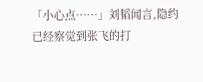「小心点……」刘韬闻言,隐约已经察觉到张飞的打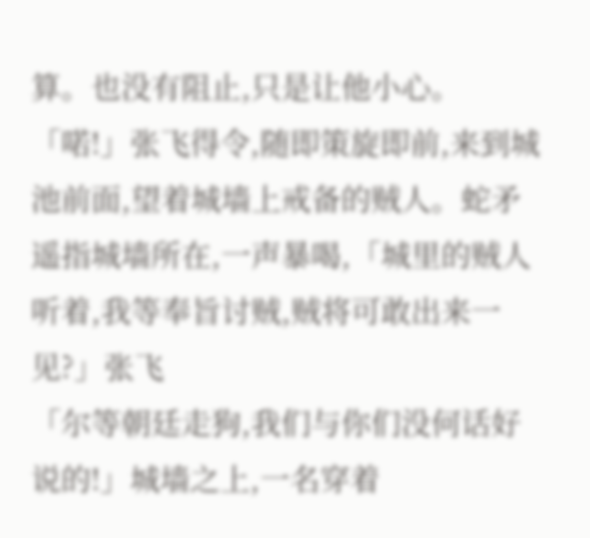算。也没有阻止,只是让他小心。
「喏!」张飞得令,随即策旋即前,来到城池前面,望着城墙上戒备的贼人。蛇矛遥指城墙所在,一声暴喝,「城里的贼人听着,我等奉旨讨贼,贼将可敢出来一见?」张飞
「尔等朝廷走狗,我们与你们没何话好说的!」城墙之上,一名穿着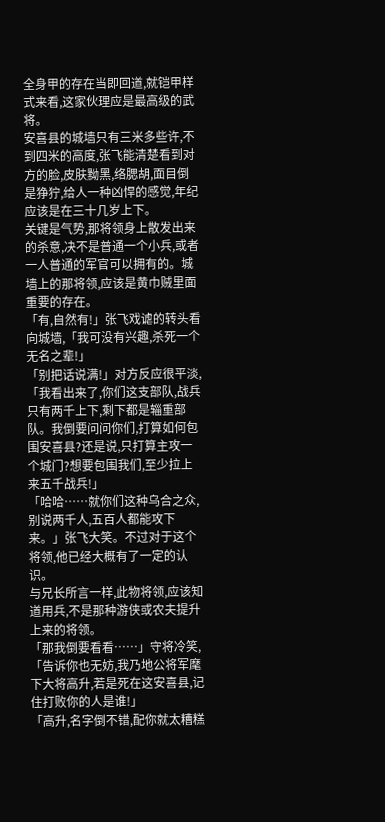全身甲的存在当即回道,就铠甲样式来看,这家伙理应是最高级的武将。
安喜县的城墙只有三米多些许,不到四米的高度,张飞能清楚看到对方的脸,皮肤黝黑,络腮胡,面目倒是狰狞,给人一种凶悍的感觉,年纪应该是在三十几岁上下。
关键是气势,那将领身上散发出来的杀意,决不是普通一个小兵,或者一人普通的军官可以拥有的。城墙上的那将领,应该是黄巾贼里面重要的存在。
「有,自然有!」张飞戏谑的转头看向城墙,「我可没有兴趣,杀死一个无名之辈!」
「别把话说满!」对方反应很平淡,「我看出来了,你们这支部队,战兵只有两千上下,剩下都是辎重部队。我倒要问问你们,打算如何包围安喜县?还是说,只打算主攻一个城门?想要包围我们,至少拉上来五千战兵!」
「哈哈……就你们这种乌合之众,别说两千人,五百人都能攻下来。」张飞大笑。不过对于这个将领,他已经大概有了一定的认识。
与兄长所言一样,此物将领,应该知道用兵,不是那种游侠或农夫提升上来的将领。
「那我倒要看看……」守将冷笑,「告诉你也无妨,我乃地公将军麾下大将高升,若是死在这安喜县,记住打败你的人是谁!」
「高升,名字倒不错,配你就太糟糕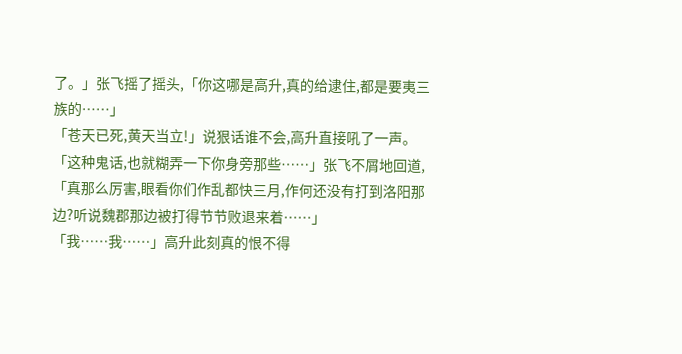了。」张飞摇了摇头,「你这哪是高升,真的给逮住,都是要夷三族的……」
「苍天已死,黄天当立!」说狠话谁不会,高升直接吼了一声。
「这种鬼话,也就糊弄一下你身旁那些……」张飞不屑地回道,「真那么厉害,眼看你们作乱都快三月,作何还没有打到洛阳那边?听说魏郡那边被打得节节败退来着……」
「我……我……」高升此刻真的恨不得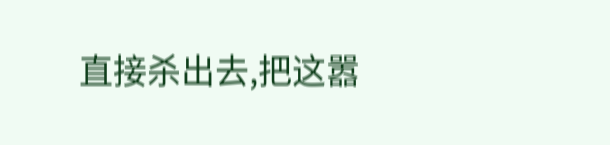直接杀出去,把这嚣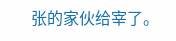张的家伙给宰了。